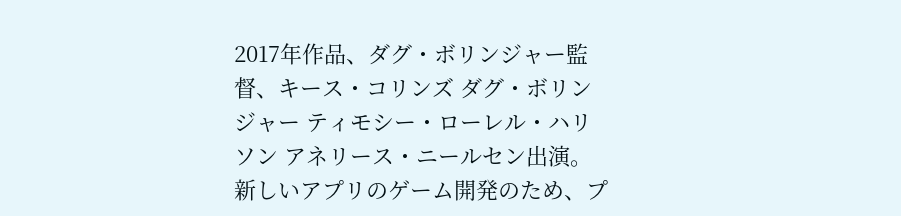2017年作品、ダグ・ボリンジャー監督、キース・コリンズ ダグ・ボリンジャー ティモシー・ローレル・ハリソン アネリース・ニールセン出演。
新しいアプリのゲーム開発のため、プ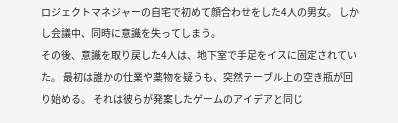ロジェクトマネジャーの自宅で初めて顔合わせをした4人の男女。 しかし会議中、同時に意識を失ってしまう。
その後、意識を取り戻した4人は、地下室で手足をイスに固定されていた。 最初は誰かの仕業や薬物を疑うも、突然テーブル上の空き瓶が回り始める。 それは彼らが発案したゲームのアイデアと同じ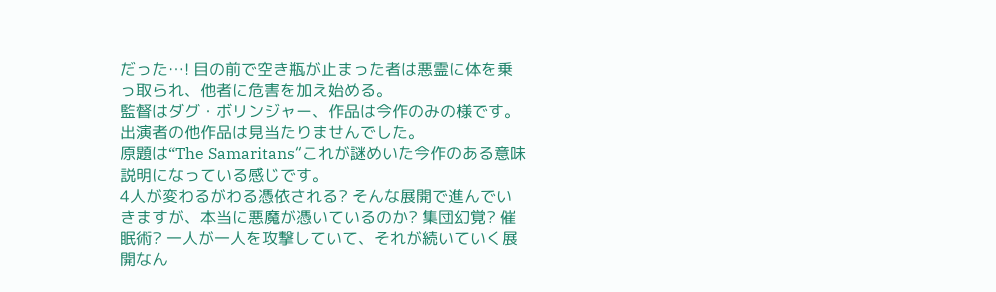だった…! 目の前で空き瓶が止まった者は悪霊に体を乗っ取られ、他者に危害を加え始める。
監督はダグ・ボリンジャー、作品は今作のみの様です。
出演者の他作品は見当たりませんでした。
原題は“The Samaritans“これが謎めいた今作のある意味説明になっている感じです。
4人が変わるがわる憑依される? そんな展開で進んでいきますが、本当に悪魔が憑いているのか? 集団幻覚? 催眠術? 一人が一人を攻撃していて、それが続いていく展開なん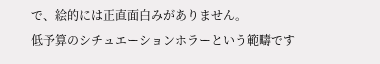で、絵的には正直面白みがありません。
低予算のシチュエーションホラーという範疇です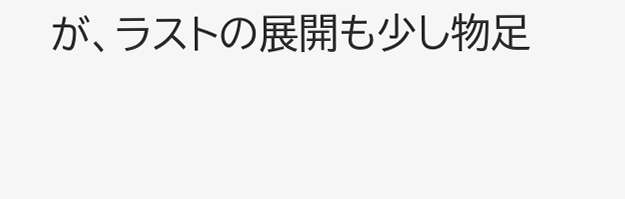が、ラストの展開も少し物足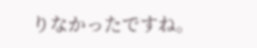りなかったですね。